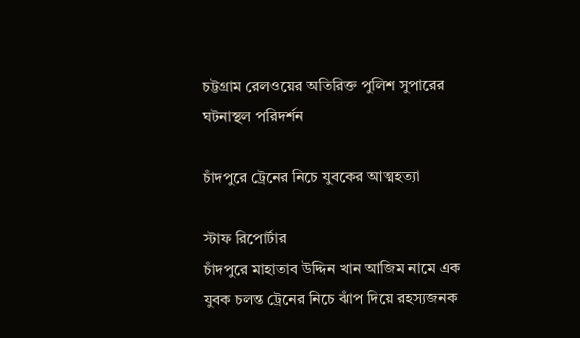চট্টগ্রাম রেলওয়ের অতিরিক্ত পুলিশ সুপারের ঘটনাস্থল পরিদর্শন

চাঁদপুরে ট্রেনের নিচে যুবকের আত্মহত্যা

স্টাফ রিপোর্টার
চাঁদপুরে মাহাতাব উদ্দিন খান আজিম নামে এক যুবক চলন্ত ট্রেনের নিচে ঝাঁপ দিয়ে রহস্যজনক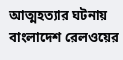আত্মহত্যার ঘটনায় বাংলাদেশ রেলওয়ের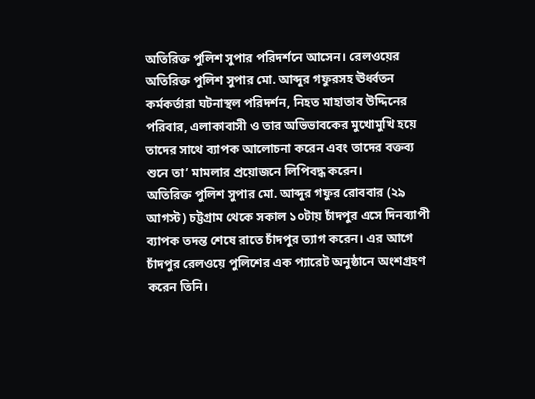অতিরিক্ত পুলিশ সুপার পরিদর্শনে আসেন। রেলওয়ের অতিরিক্ত পুলিশ সুপার মো. আব্দুর গফুরসহ ঊর্ধ্বতন কর্মকর্তারা ঘটনাস্থল পরিদর্শন, নিহত মাহাতাব উদ্দিনের পরিবার, এলাকাবাসী ও তার অভিভাবকের মুখোমুখি হয়ে তাদের সাথে ব্যাপক আলোচনা করেন এবং তাদের বক্তব্য শুনে তা’ মামলার প্রয়োজনে লিপিবদ্ধ করেন।
অতিরিক্ত পুলিশ সুপার মো. আব্দুর গফুর রোববার (২৯ আগস্ট) চট্টগ্রাম থেকে সকাল ১০টায় চাঁদপুর এসে দিনব্যাপী ব্যাপক তদন্ত শেষে রাতে চাঁদপুর ত্যাগ করেন। এর আগে চাঁদপুর রেলওয়ে পুলিশের এক প্যারেট অনুষ্ঠানে অংশগ্রহণ করেন তিনি।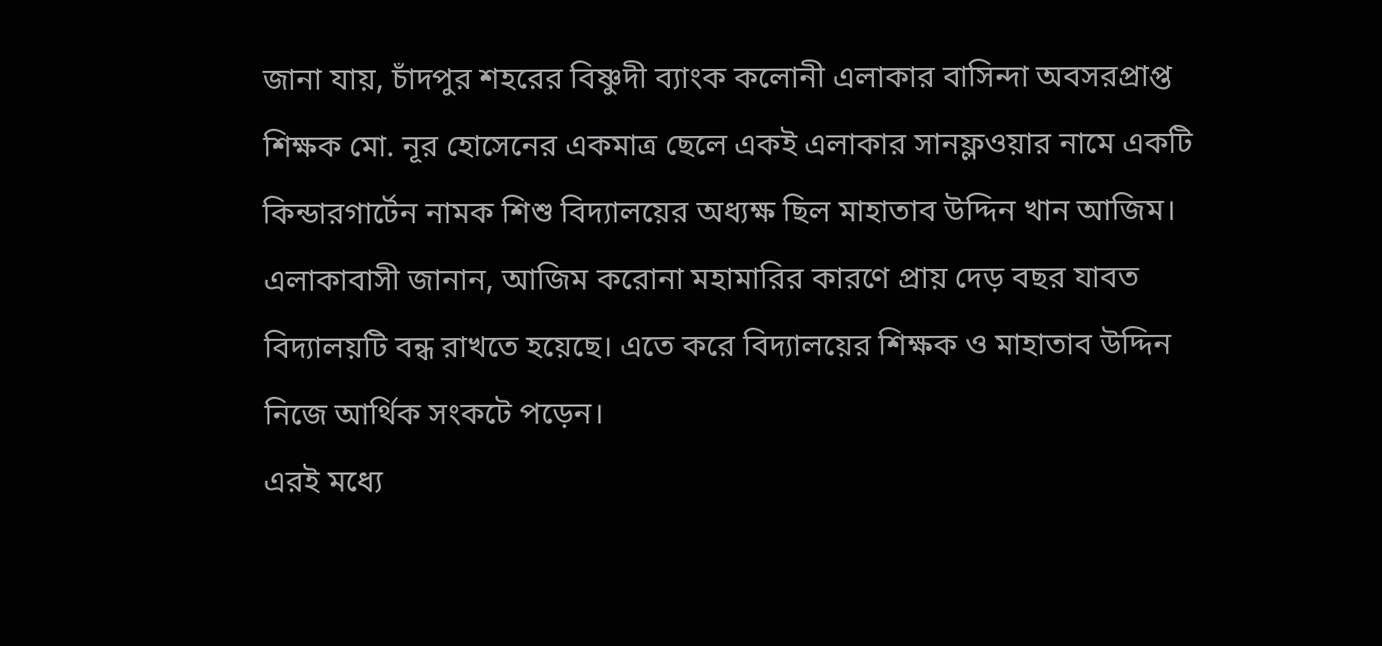জানা যায়, চাঁদপুর শহরের বিষ্ণুদী ব্যাংক কলোনী এলাকার বাসিন্দা অবসরপ্রাপ্ত শিক্ষক মো. নূর হোসেনের একমাত্র ছেলে একই এলাকার সানফ্লওয়ার নামে একটি কিন্ডারগার্টেন নামক শিশু বিদ্যালয়ের অধ্যক্ষ ছিল মাহাতাব উদ্দিন খান আজিম। এলাকাবাসী জানান, আজিম করোনা মহামারির কারণে প্রায় দেড় বছর যাবত বিদ্যালয়টি বন্ধ রাখতে হয়েছে। এতে করে বিদ্যালয়ের শিক্ষক ও মাহাতাব উদ্দিন নিজে আর্থিক সংকটে পড়েন।
এরই মধ্যে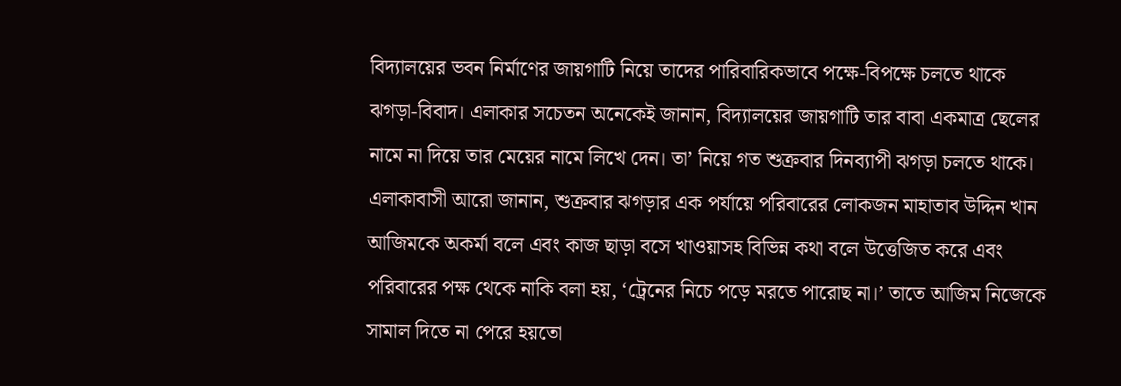বিদ্যালয়ের ভবন নির্মাণের জায়গাটি নিয়ে তাদের পারিবারিকভাবে পক্ষে-বিপক্ষে চলতে থাকে ঝগড়া-বিবাদ। এলাকার সচেতন অনেকেই জানান, বিদ্যালয়ের জায়গাটি তার বাবা একমাত্র ছেলের নামে না দিয়ে তার মেয়ের নামে লিখে দেন। তা’ নিয়ে গত শুক্রবার দিনব্যাপী ঝগড়া চলতে থাকে।
এলাকাবাসী আরো জানান, শুক্রবার ঝগড়ার এক পর্যায়ে পরিবারের লোকজন মাহাতাব উদ্দিন খান আজিমকে অকর্মা বলে এবং কাজ ছাড়া বসে খাওয়াসহ বিভিন্ন কথা বলে উত্তেজিত করে এবং পরিবারের পক্ষ থেকে নাকি বলা হয়, ‘ট্রেনের নিচে পড়ে মরতে পারোছ না।’ তাতে আজিম নিজেকে সামাল দিতে না পেরে হয়তো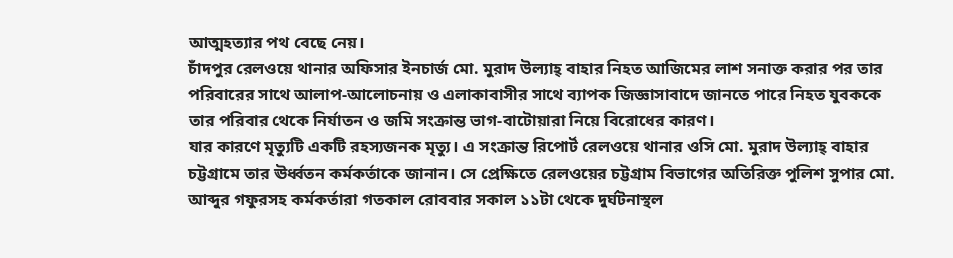আত্মহত্যার পথ বেছে নেয়।
চাঁদপুর রেলওয়ে থানার অফিসার ইনচার্জ মো. মুরাদ উল্যাহ্ বাহার নিহত আজিমের লাশ সনাক্ত করার পর তার পরিবারের সাথে আলাপ-আলোচনায় ও এলাকাবাসীর সাথে ব্যাপক জিজ্ঞাসাবাদে জানতে পারে নিহত যুবককে তার পরিবার থেকে নির্যাতন ও জমি সংক্রান্ত ভাগ-বাটোয়ারা নিয়ে বিরোধের কারণ।
যার কারণে মৃত্যুটি একটি রহস্যজনক মৃত্যু। এ সংক্রান্ত রিপোর্ট রেলওয়ে থানার ওসি মো. মুরাদ উল্যাহ্ বাহার চট্টগ্রামে তার ঊর্ধ্বতন কর্মকর্তাকে জানান। সে প্রেক্ষিতে রেলওয়ের চট্টগ্রাম বিভাগের অতিরিক্ত পুলিশ সুপার মো. আব্দুর গফুরসহ কর্মকর্তারা গতকাল রোববার সকাল ১১টা থেকে দুর্ঘটনাস্থল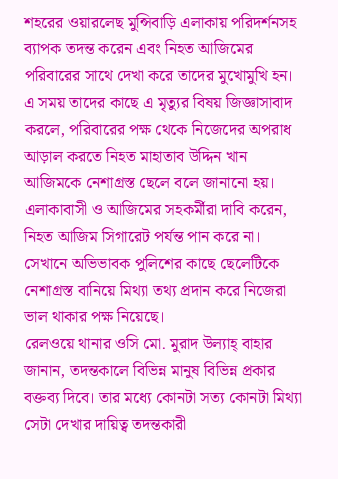শহরের ওয়ারলেছ মুন্সিবাড়ি এলাকায় পরিদর্শনসহ ব্যাপক তদন্ত করেন এবং নিহত আজিমের পরিবারের সাথে দেখা করে তাদের মুখোমুখি হন। এ সময় তাদের কাছে এ মৃত্যুর বিষয় জিজ্ঞাসাবাদ করলে, পরিবারের পক্ষ থেকে নিজেদের অপরাধ আড়াল করতে নিহত মাহাতাব উদ্দিন খান আজিমকে নেশাগ্রস্ত ছেলে বলে জানানো হয়। এলাকাবাসী ও আজিমের সহকর্মীরা দাবি করেন, নিহত আজিম সিগারেট পর্যন্ত পান করে না। সেখানে অভিভাবক পুলিশের কাছে ছেলেটিকে নেশাগ্রস্ত বানিয়ে মিথ্যা তথ্য প্রদান করে নিজেরা ভাল থাকার পক্ষ নিয়েছে।
রেলওয়ে থানার ওসি মো. মুরাদ উল্যাহ্ বাহার জানান, তদন্তকালে বিভিন্ন মানুষ বিভিন্ন প্রকার বক্তব্য দিবে। তার মধ্যে কোনটা সত্য কোনটা মিথ্যা সেটা দেখার দায়িত্ব তদন্তকারী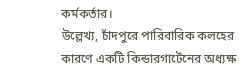কর্মকর্তার।
উল্লেখ্য, চাঁদপুরে পারিবারিক কলহের কারণে একটি কিন্ডারগার্টেনের অধ্যক্ষ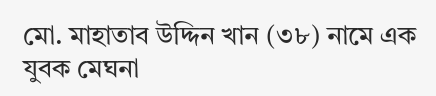মো. মাহাতাব উদ্দিন খান (৩৮) নামে এক যুবক মেঘনা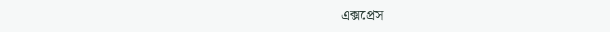এক্সপ্রেস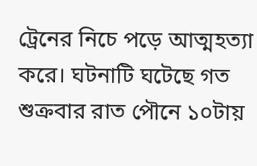ট্রেনের নিচে পড়ে আত্মহত্যা করে। ঘটনাটি ঘটেছে গত শুক্রবার রাত পৌনে ১০টায়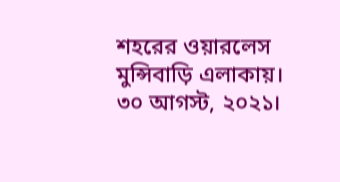শহরের ওয়ারলেস মুন্সিবাড়ি এলাকায়।
৩০ আগস্ট, ২০২১।